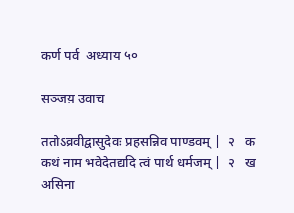कर्ण पर्व  अध्याय ५०

सञ्जय़ उवाच

ततोऽव्रवीद्वासुदेवः प्रहसन्निव पाण्डवम् |  २   क
कथं नाम भवेदेतद्यदि त्वं पार्थ धर्मजम् |  २   ख
असिना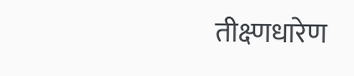तीक्ष्णधारेण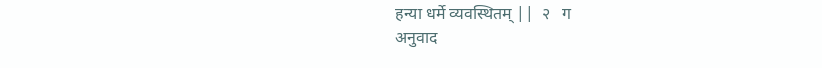हन्या धर्मे व्यवस्थितम् ||  २   ग
अनुवाद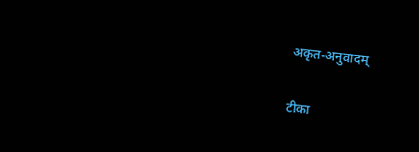अकृत-अनुवादम्

टीका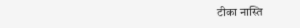टीका नास्ति